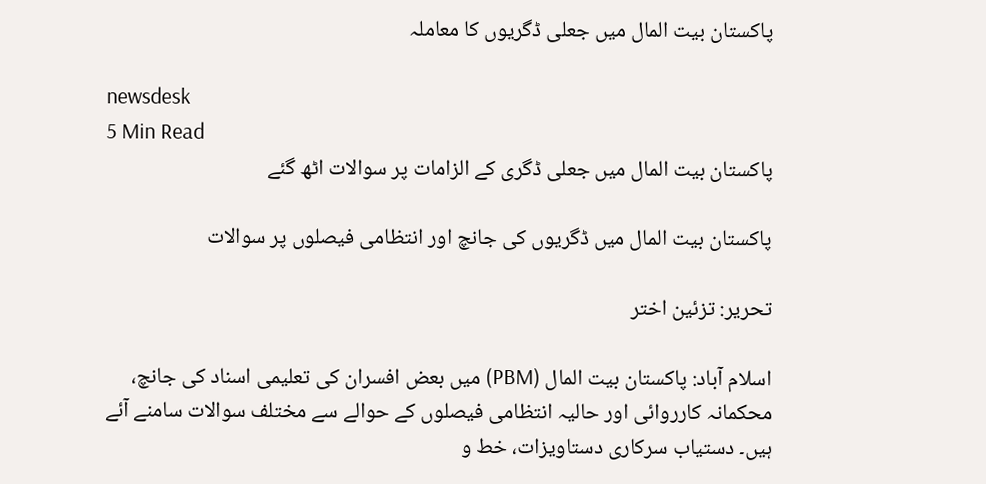پاکستان بیت المال میں جعلی ڈگریوں کا معاملہ

newsdesk
5 Min Read
پاکستان بیت المال میں جعلی ڈگری کے الزامات پر سوالات اٹھ گئے

پاکستان بیت المال میں ڈگریوں کی جانچ اور انتظامی فیصلوں پر سوالات

تحریر: تزئین اختر

اسلام آباد: پاکستان بیت المال (PBM) میں بعض افسران کی تعلیمی اسناد کی جانچ، محکمانہ کارروائی اور حالیہ انتظامی فیصلوں کے حوالے سے مختلف سوالات سامنے آئے ہیں۔ دستیاب سرکاری دستاویزات، خط و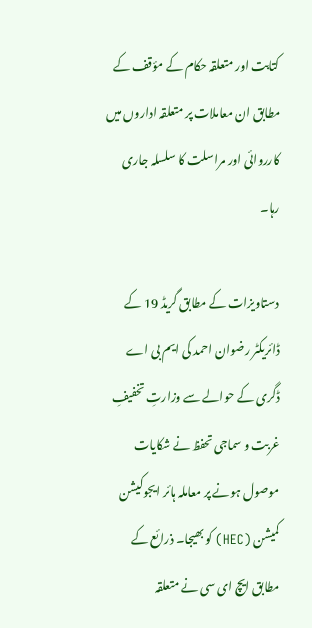کتابت اور متعلقہ حکام کے مؤقف کے مطابق ان معاملات پر متعلقہ اداروں میں کارروائی اور مراسلت کا سلسلہ جاری رہا۔

دستاویزات کے مطابق گریڈ 19 کے ڈائریکٹر رضوان احمد کی ایم بی اے ڈگری کے حوالے سے وزارتِ تخفیفِ غربت و سماجی تحفظ نے شکایات موصول ہونے پر معاملہ ہائر ایجوکیشن کمیشن (HEC) کو بھیجا۔ ذرائع کے مطابق ایچ ای سی نے متعلقہ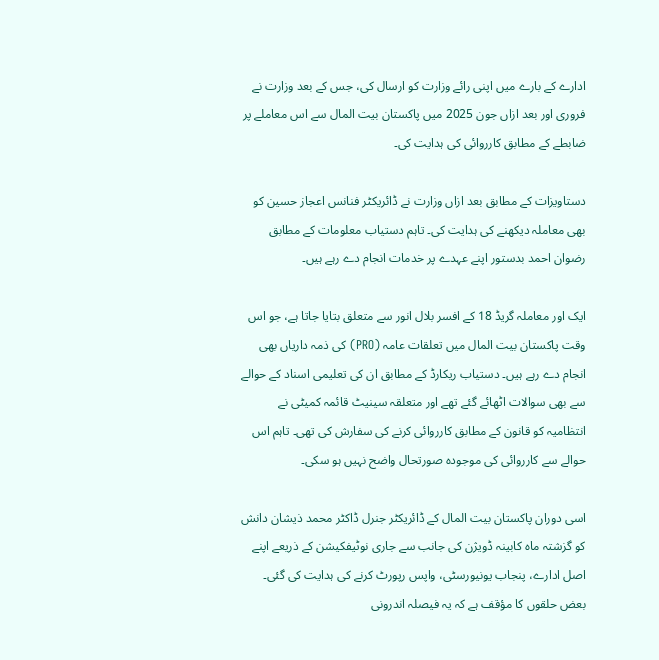ادارے کے بارے میں اپنی رائے وزارت کو ارسال کی، جس کے بعد وزارت نے فروری اور بعد ازاں جون 2025 میں پاکستان بیت المال سے اس معاملے پر ضابطے کے مطابق کارروائی کی ہدایت کی۔

دستاویزات کے مطابق بعد ازاں وزارت نے ڈائریکٹر فنانس اعجاز حسین کو بھی معاملہ دیکھنے کی ہدایت کی۔ تاہم دستیاب معلومات کے مطابق رضوان احمد بدستور اپنے عہدے پر خدمات انجام دے رہے ہیں۔

ایک اور معاملہ گریڈ 18 کے افسر بلال انور سے متعلق بتایا جاتا ہے، جو اس وقت پاکستان بیت المال میں تعلقات عامہ (PRO) کی ذمہ داریاں بھی انجام دے رہے ہیں۔ دستیاب ریکارڈ کے مطابق ان کی تعلیمی اسناد کے حوالے سے بھی سوالات اٹھائے گئے تھے اور متعلقہ سینیٹ قائمہ کمیٹی نے انتظامیہ کو قانون کے مطابق کارروائی کرنے کی سفارش کی تھی۔ تاہم اس حوالے سے کارروائی کی موجودہ صورتحال واضح نہیں ہو سکی۔

اسی دوران پاکستان بیت المال کے ڈائریکٹر جنرل ڈاکٹر محمد ذیشان دانش کو گزشتہ ماہ کابینہ ڈویژن کی جانب سے جاری نوٹیفکیشن کے ذریعے اپنے اصل ادارے، پنجاب یونیورسٹی، واپس رپورٹ کرنے کی ہدایت کی گئی۔ بعض حلقوں کا مؤقف ہے کہ یہ فیصلہ اندرونی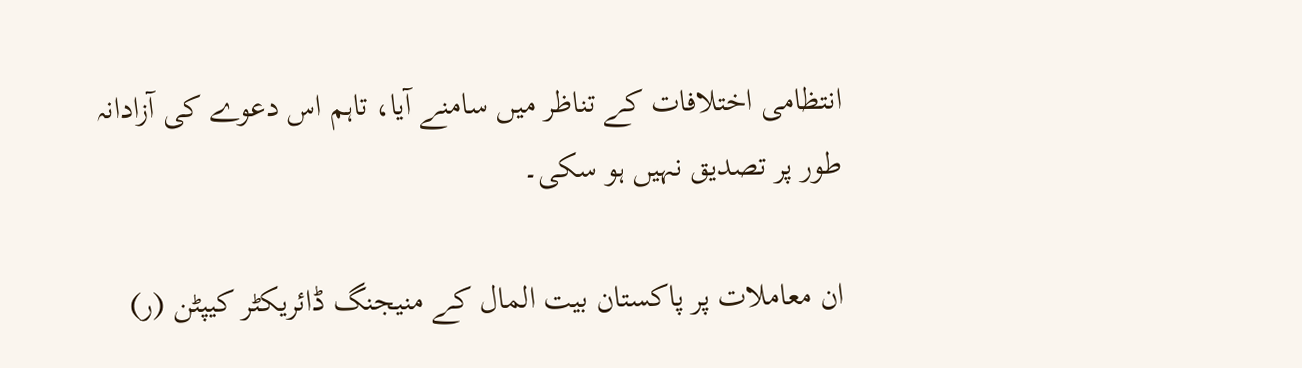انتظامی اختلافات کے تناظر میں سامنے آیا، تاہم اس دعوے کی آزادانہ طور پر تصدیق نہیں ہو سکی۔

ان معاملات پر پاکستان بیت المال کے منیجنگ ڈائریکٹر کیپٹن (ر)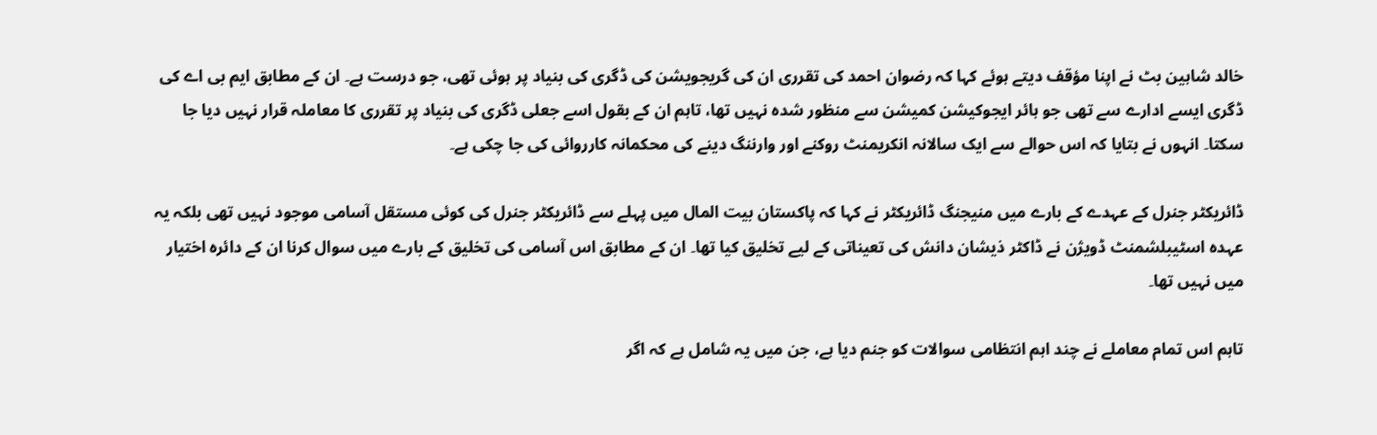خالد شاہین بٹ نے اپنا مؤقف دیتے ہوئے کہا کہ رضوان احمد کی تقرری ان کی گریجویشن کی ڈگری کی بنیاد پر ہوئی تھی، جو درست ہے۔ ان کے مطابق ایم بی اے کی ڈگری ایسے ادارے سے تھی جو ہائر ایجوکیشن کمیشن سے منظور شدہ نہیں تھا، تاہم ان کے بقول اسے جعلی ڈگری کی بنیاد پر تقرری کا معاملہ قرار نہیں دیا جا سکتا۔ انہوں نے بتایا کہ اس حوالے سے ایک سالانہ انکریمنٹ روکنے اور وارننگ دینے کی محکمانہ کارروائی کی جا چکی ہے۔

ڈائریکٹر جنرل کے عہدے کے بارے میں منیجنگ ڈائریکٹر نے کہا کہ پاکستان بیت المال میں پہلے سے ڈائریکٹر جنرل کی کوئی مستقل آسامی موجود نہیں تھی بلکہ یہ عہدہ اسٹیبلشمنٹ ڈویژن نے ڈاکٹر ذیشان دانش کی تعیناتی کے لیے تخلیق کیا تھا۔ ان کے مطابق اس آسامی کی تخلیق کے بارے میں سوال کرنا ان کے دائرہ اختیار میں نہیں تھا۔

تاہم اس تمام معاملے نے چند اہم انتظامی سوالات کو جنم دیا ہے، جن میں یہ شامل ہے کہ اگر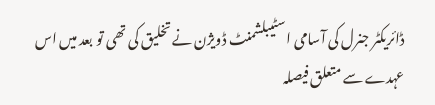ڈائریکٹر جنرل کی آسامی اسٹیبلشمنٹ ڈویژن نے تخلیق کی تھی تو بعد میں اس عہدے سے متعلق فیصلہ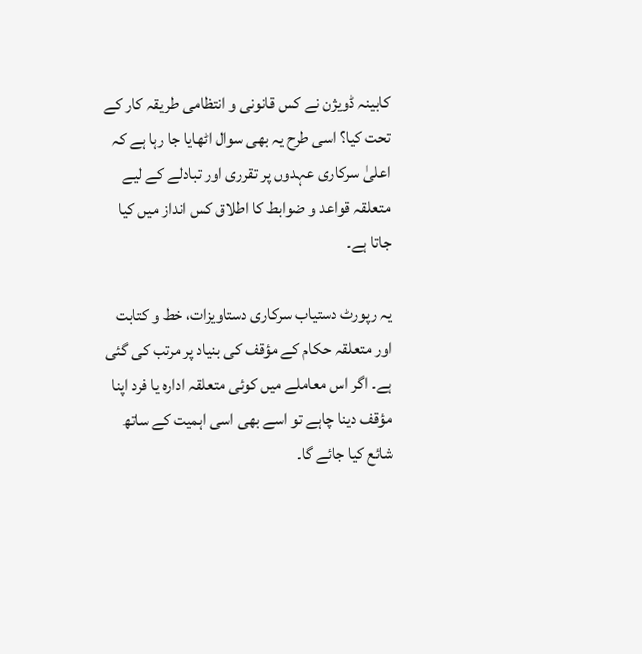کابینہ ڈویژن نے کس قانونی و انتظامی طریقہ کار کے تحت کیا؟ اسی طرح یہ بھی سوال اٹھایا جا رہا ہے کہ اعلیٰ سرکاری عہدوں پر تقرری اور تبادلے کے لیے متعلقہ قواعد و ضوابط کا اطلاق کس انداز میں کیا جاتا ہے۔

یہ رپورٹ دستیاب سرکاری دستاویزات، خط و کتابت اور متعلقہ حکام کے مؤقف کی بنیاد پر مرتب کی گئی ہے۔ اگر اس معاملے میں کوئی متعلقہ ادارہ یا فرد اپنا مؤقف دینا چاہے تو اسے بھی اسی اہمیت کے ساتھ شائع کیا جائے گا۔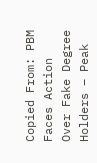Copied From: PBM Faces Action Over Fake Degree Holders – Peak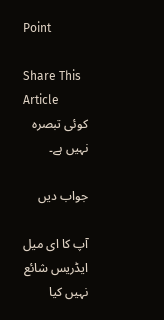Point

Share This Article
کوئی تبصرہ نہیں ہے۔

جواب دیں

آپ کا ای میل ایڈریس شائع نہیں کیا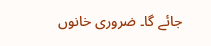جائے گا۔ ضروری خانوں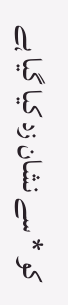کو * سے نشان زد کیا گیا ہے